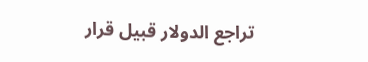تراجع الدولار قبيل قرار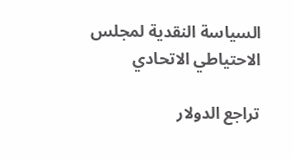السياسة النقدية لمجلس الاحتياطي الاتحادي

تراجع الدولار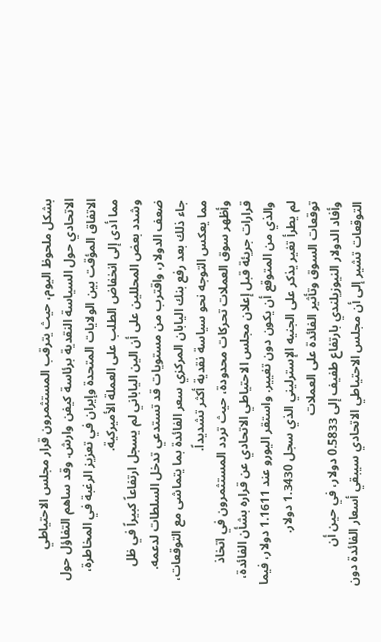بشكل ملحوظ اليوم، حيث يترقب المستثمرون قرار مجلس الاحتياطي الاتحادي حول السياسة النقدية برئاسة كيفن وارش. وقد ساهم التفاؤل حول الاتفاق المؤقت بين الولايات المتحدة وإيران في تعزيز الرغبة في المخاطرة، مما أدى إلى انخفاض الطلب على العملة الأميركية.
وشدد بعض المحللين على أن الين الياباني لم يسجل ارتفاعاً كبيراً في ظل ضعف الدولار، واقترب من مستويات قد تستدعي تدخل السلطات لدعمه. جاء ذلك بعد رفع بنك اليابان المركزي سعر الفائدة بما يتماشى مع التوقعات، مما يعكس التوجه نحو سياسة نقدية أكثر تشديداً.
وأظهر سوق العملات تحركات محدودة، حيث تردد المستثمرون في اتخاذ قرارات جريئة قبل إعلان مجلس الاحتياطي الاتحادي عن قراره بشأن الفائدة، والذي من المتوقع أن يكون دون تغيير. واستقر اليورو عند 1.1611 دولار، فيما لم يطرأ تغير يذكر على الجنيه الإسترليني الذي سجل 1.3430 دولار.
توقعات السوق وتأثير الفائدة على العملات
وأفاد الدولار النيوزيلندي بارتفاع طفيف إلى 0.5833 دولار، في حين أن التوقعات تشير إلى أن مجلس الاحتياطي الاتحادي سيبقي أسعار الفائدة دون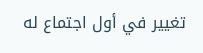تغيير في أول اجتماع له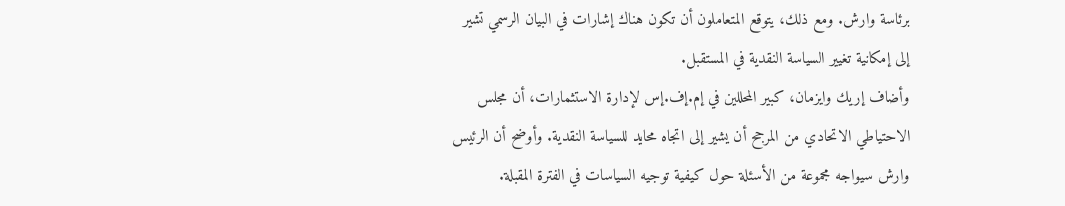برئاسة وارش. ومع ذلك، يتوقع المتعاملون أن تكون هناك إشارات في البيان الرسمي تشير إلى إمكانية تغيير السياسة النقدية في المستقبل.
وأضاف إريك وايزمان، كبير المحللين في إم.إف.إس لإدارة الاستثمارات، أن مجلس الاحتياطي الاتحادي من المرجح أن يشير إلى اتجاه محايد للسياسة النقدية. وأوضح أن الرئيس وارش سيواجه مجموعة من الأسئلة حول كيفية توجيه السياسات في الفترة المقبلة.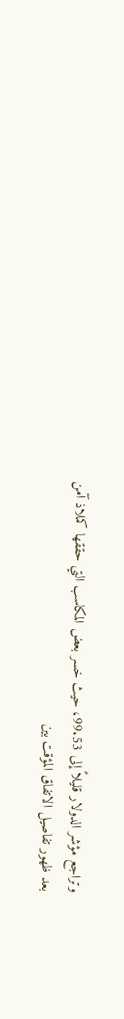وتراجع مؤشر الدولار قليلاً إلى 99.53، حيث خسر بعض المكاسب التي حققها كملاذ آمن بعد ظهور تفاصيل الاتفاق المؤقت بين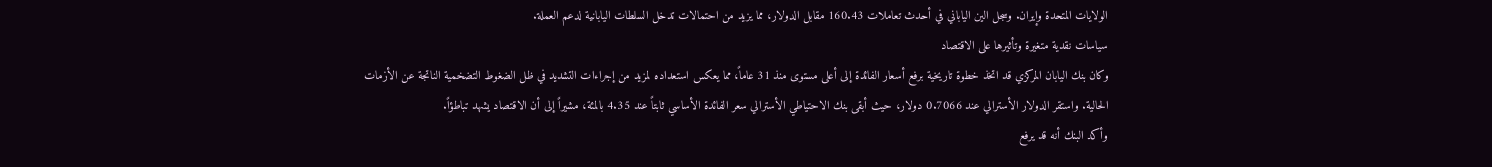الولايات المتحدة وإيران. وسجل الين الياباني في أحدث تعاملات 160.43 مقابل الدولار، مما يزيد من احتمالات تدخل السلطات اليابانية لدعم العملة.
سياسات نقدية متغيرة وتأثيرها على الاقتصاد
وكان بنك اليابان المركزي قد اتخذ خطوة تاريخية برفع أسعار الفائدة إلى أعلى مستوى منذ 31 عاماً، مما يعكس استعداده لمزيد من إجراءات التشديد في ظل الضغوط التضخمية الناتجة عن الأزمات الحالية. واستقر الدولار الأسترالي عند 0.7066 دولار، حيث أبقى بنك الاحتياطي الأسترالي سعر الفائدة الأساسي ثابتاً عند 4.35 بالمئة، مشيراً إلى أن الاقتصاد يشهد تباطؤاً.
وأكد البنك أنه قد يرفع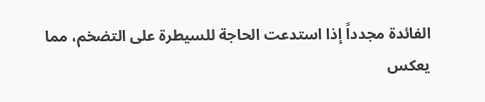الفائدة مجدداً إذا استدعت الحاجة للسيطرة على التضخم، مما يعكس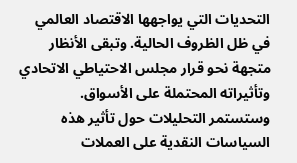التحديات التي يواجهها الاقتصاد العالمي في ظل الظروف الحالية. وتبقى الأنظار متجهة نحو قرار مجلس الاحتياطي الاتحادي وتأثيراته المحتملة على الأسواق.
وستستمر التحليلات حول تأثير هذه السياسات النقدية على العملات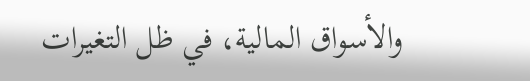والأسواق المالية، في ظل التغيرات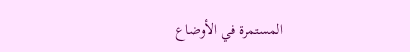المستمرة في الأوضاع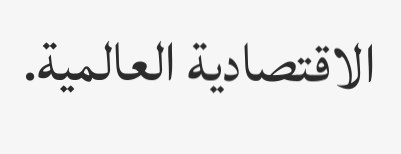الاقتصادية العالمية.